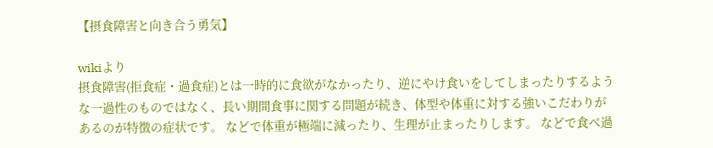【摂食障害と向き合う勇気】

wikiより
摂食障害(拒食症・過食症)とは一時的に食欲がなかったり、逆にやけ食いをしてしまったりするような一過性のものではなく、長い期間食事に関する問題が続き、体型や体重に対する強いこだわりがあるのが特徴の症状です。 などで体重が極端に減ったり、生理が止まったりします。 などで食べ過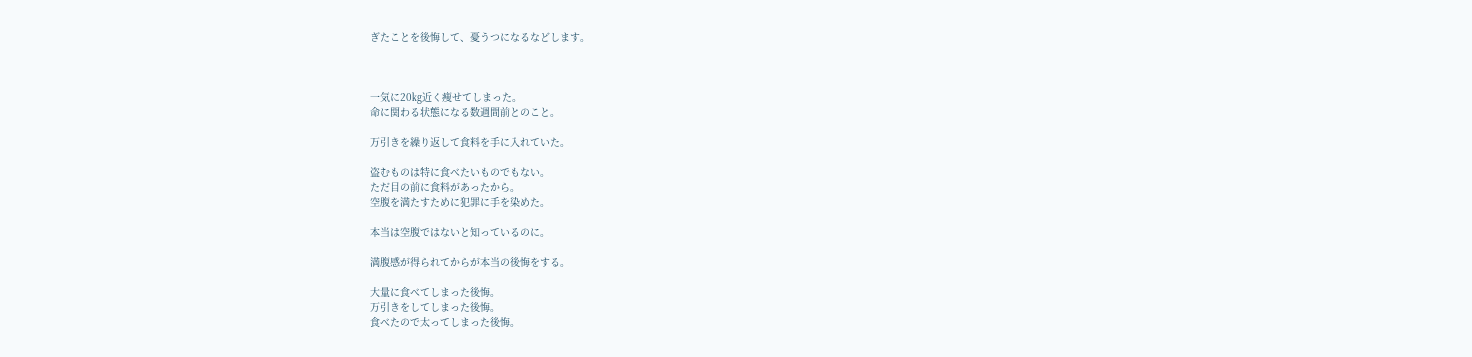ぎたことを後悔して、憂うつになるなどします。



一気に20㎏近く痩せてしまった。
命に関わる状態になる数週間前とのこと。

万引きを繰り返して食料を手に入れていた。

盗むものは特に食べたいものでもない。
ただ目の前に食料があったから。
空腹を満たすために犯罪に手を染めた。

本当は空腹ではないと知っているのに。

満腹感が得られてからが本当の後悔をする。

大量に食べてしまった後悔。
万引きをしてしまった後悔。
食べたので太ってしまった後悔。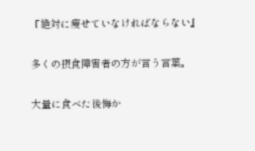『絶対に痩せていなければならない』

多くの摂食障害者の方が言う言葉。

大量に食べた後悔か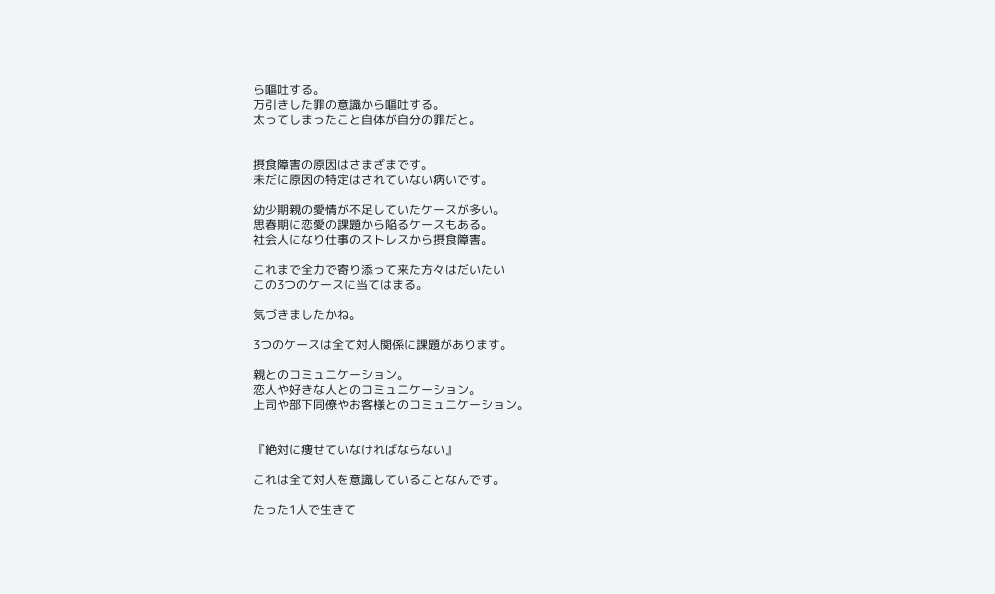ら嘔吐する。
万引きした罪の意識から嘔吐する。
太ってしまったこと自体が自分の罪だと。


摂食障害の原因はさまざまです。
未だに原因の特定はされていない病いです。

幼少期親の愛情が不足していたケースが多い。
思春期に恋愛の課題から陥るケースもある。
社会人になり仕事のストレスから摂食障害。

これまで全力で寄り添って来た方々はだいたい
この3つのケースに当てはまる。

気づきましたかね。

3つのケースは全て対人関係に課題があります。

親とのコミュニケーション。
恋人や好きな人とのコミュニケーション。
上司や部下同僚やお客様とのコミュニケーション。


『絶対に痩せていなければならない』

これは全て対人を意識していることなんです。

たった1人で生きて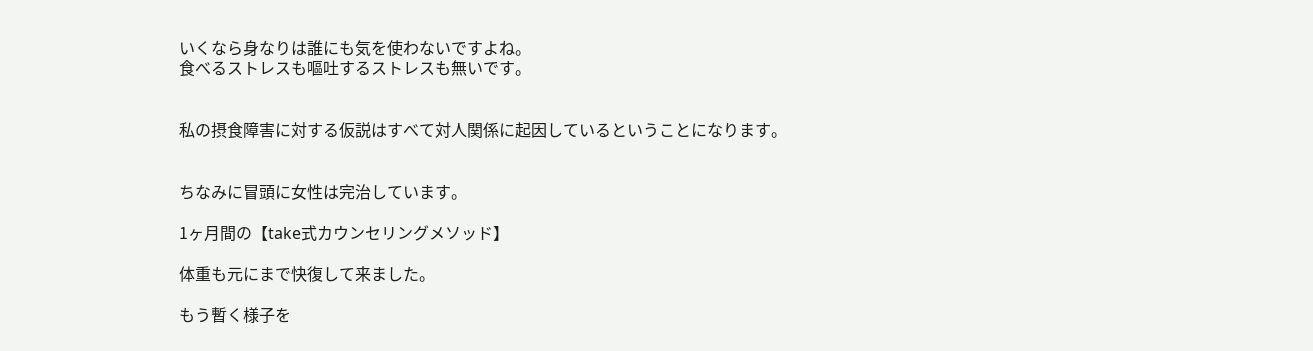いくなら身なりは誰にも気を使わないですよね。
食べるストレスも嘔吐するストレスも無いです。


私の摂食障害に対する仮説はすべて対人関係に起因しているということになります。


ちなみに冒頭に女性は完治しています。

1ヶ月間の【take式カウンセリングメソッド】

体重も元にまで快復して来ました。

もう暫く様子を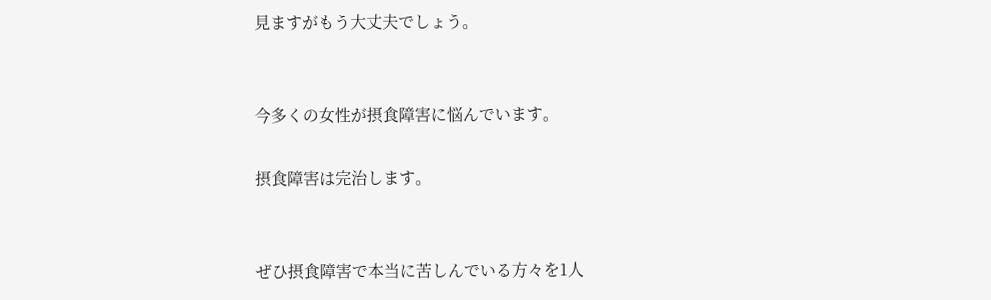見ますがもう大丈夫でしょう。


今多くの女性が摂食障害に悩んでいます。

摂食障害は完治します。


ぜひ摂食障害で本当に苦しんでいる方々を1人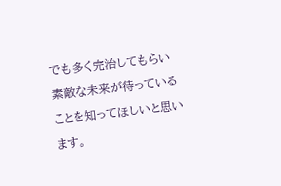でも多く完治してもらい 素敵な未来が待っていることを知ってほしいと思います。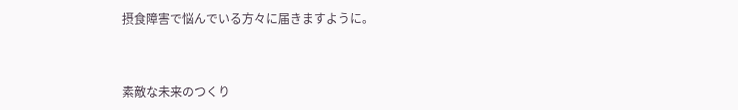摂食障害で悩んでいる方々に届きますように。



素敵な未来のつくり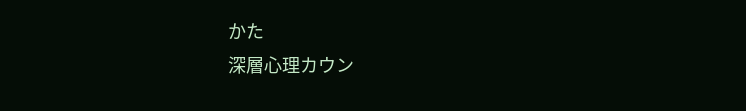かた
深層心理カウン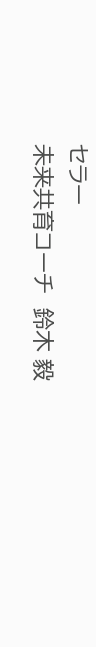セラー
未来共育コーチ  鈴木 毅